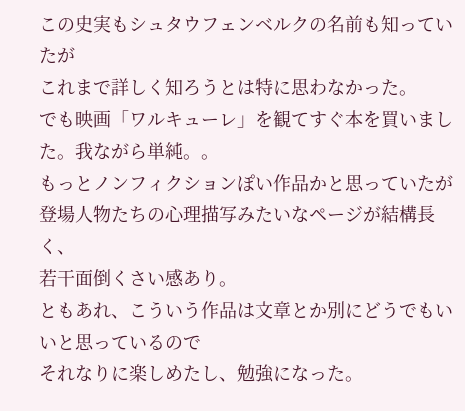この史実もシュタウフェンベルクの名前も知っていたが
これまで詳しく知ろうとは特に思わなかった。
でも映画「ワルキューレ」を観てすぐ本を買いました。我ながら単純。。
もっとノンフィクションぽい作品かと思っていたが
登場人物たちの心理描写みたいなページが結構長く、
若干面倒くさい感あり。
ともあれ、こういう作品は文章とか別にどうでもいいと思っているので
それなりに楽しめたし、勉強になった。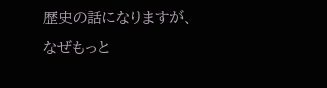歴史の話になりますが、
なぜもっと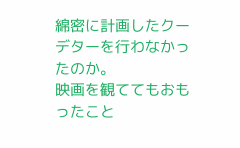綿密に計画したクーデターを行わなかったのか。
映画を観ててもおもったこと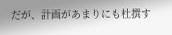だが、計画があまりにも杜撰す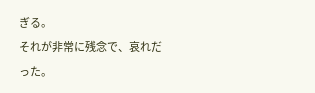ぎる。
それが非常に残念で、哀れだった。